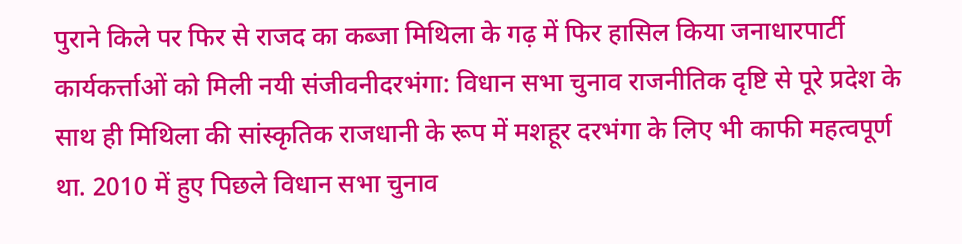पुराने किले पर फिर से राजद का कब्जा मिथिला के गढ़ में फिर हासिल किया जनाधारपार्टी कार्यकर्त्ताओं को मिली नयी संजीवनीदरभंगा: विधान सभा चुनाव राजनीतिक दृष्टि से पूरे प्रदेश के साथ ही मिथिला की सांस्कृतिक राजधानी के रूप में मशहूर दरभंगा के लिए भी काफी महत्वपूर्ण था. 2010 में हुए पिछले विधान सभा चुनाव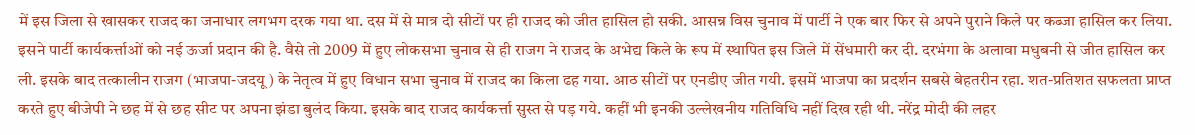में इस जिला से खासकर राजद का जनाधार लगभग दरक गया था. दस में से मात्र दो सीटों पर ही राजद को जीत हासिल हो सकी. आसन्न विस चुनाव में पार्टी ने एक बार फिर से अपने पुराने किले पर कब्जा हासिल कर लिया. इसने पार्टी कार्यकर्त्ताओं को नई ऊर्जा प्रदान की है. वैसे तो 2009 में हुए लोकसभा चुनाव से ही राजग ने राजद के अभेद्य किले के रूप में स्थापित इस जिले में सेंधमारी कर दी. दरभंगा के अलावा मधुबनी से जीत हासिल कर ली. इसके बाद तत्कालीन राजग (भाजपा-जदयू) के नेतृत्व में हुए विधान सभा चुनाव में राजद का किला ढह गया. आठ सीटों पर एनडीए जीत गयी. इसमें भाजपा का प्रदर्शन सबसे बेहतरीन रहा. शत-प्रतिशत सफलता प्राप्त करते हुए बीजेपी ने छह में से छह सीट पर अपना झंडा बुलंद किया. इसके बाद राजद कार्यकर्त्ता सुस्त से पड़ गये. कहीं भी इनकी उल्लेखनीय गतिविधि नहीं दिख रही थी. नरेंद्र मोदी की लहर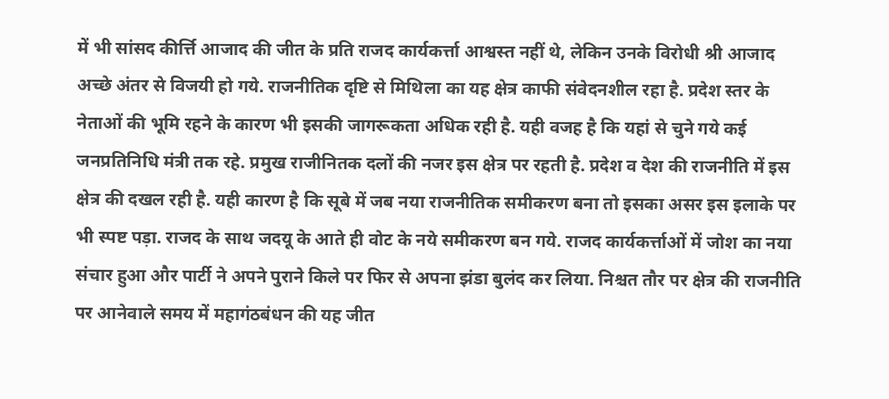में भी सांसद कीर्त्ति आजाद की जीत के प्रति राजद कार्यकर्त्ता आश्वस्त नहीं थे, लेकिन उनके विरोधी श्री आजाद अच्छे अंतर से विजयी हो गये. राजनीतिक दृष्टि से मिथिला का यह क्षेत्र काफी संवेदनशील रहा है. प्रदेश स्तर के नेताओं की भूमि रहने के कारण भी इसकी जागरूकता अधिक रही है. यही वजह है कि यहां से चुने गये कई जनप्रतिनिधि मंत्री तक रहे. प्रमुख राजीनितक दलों की नजर इस क्षेत्र पर रहती है. प्रदेश व देश की राजनीति में इस क्षेत्र की दखल रही है. यही कारण है कि सूबे में जब नया राजनीतिक समीकरण बना तो इसका असर इस इलाके पर भी स्पष्ट पड़ा. राजद के साथ जदयू के आते ही वोट के नये समीकरण बन गये. राजद कार्यकर्त्ताओं में जोश का नया संचार हुआ और पार्टी ने अपने पुराने किले पर फिर से अपना झंडा बुलंद कर लिया. निश्चत तौर पर क्षेत्र की राजनीति पर आनेवाले समय में महागंठबंधन की यह जीत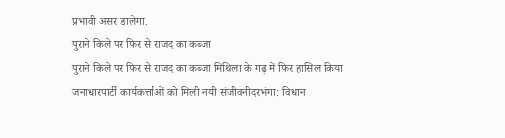प्रभावी असर डालेगा.
पुराने किले पर फिर से राजद का कब्जा
पुराने किले पर फिर से राजद का कब्जा मिथिला के गढ़ में फिर हासिल किया जनाधारपार्टी कार्यकर्त्ताओं को मिली नयी संजीवनीदरभंगा: विधान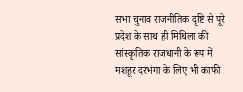सभा चुनाव राजनीतिक दृष्टि से पूरे प्रदेश के साथ ही मिथिला की सांस्कृतिक राजधानी के रूप में मशहूर दरभंगा के लिए भी काफी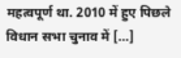महत्वपूर्ण था. 2010 में हुए पिछले विधान सभा चुनाव में […]